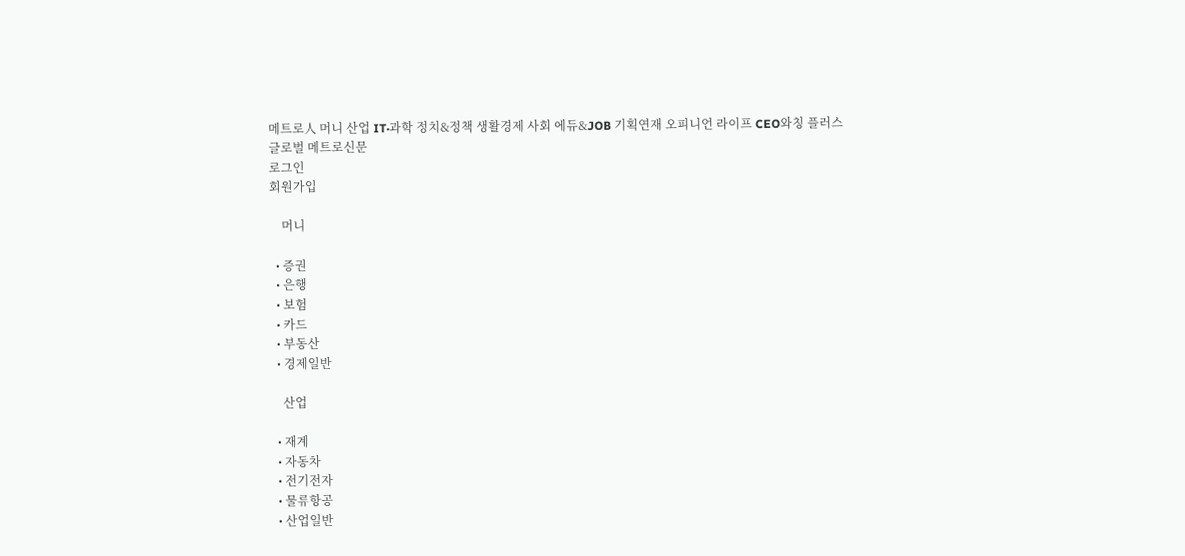메트로人 머니 산업 IT·과학 정치&정책 생활경제 사회 에듀&JOB 기획연재 오피니언 라이프 CEO와칭 플러스
글로벌 메트로신문
로그인
회원가입

    머니

  • 증권
  • 은행
  • 보험
  • 카드
  • 부동산
  • 경제일반

    산업

  • 재계
  • 자동차
  • 전기전자
  • 물류항공
  • 산업일반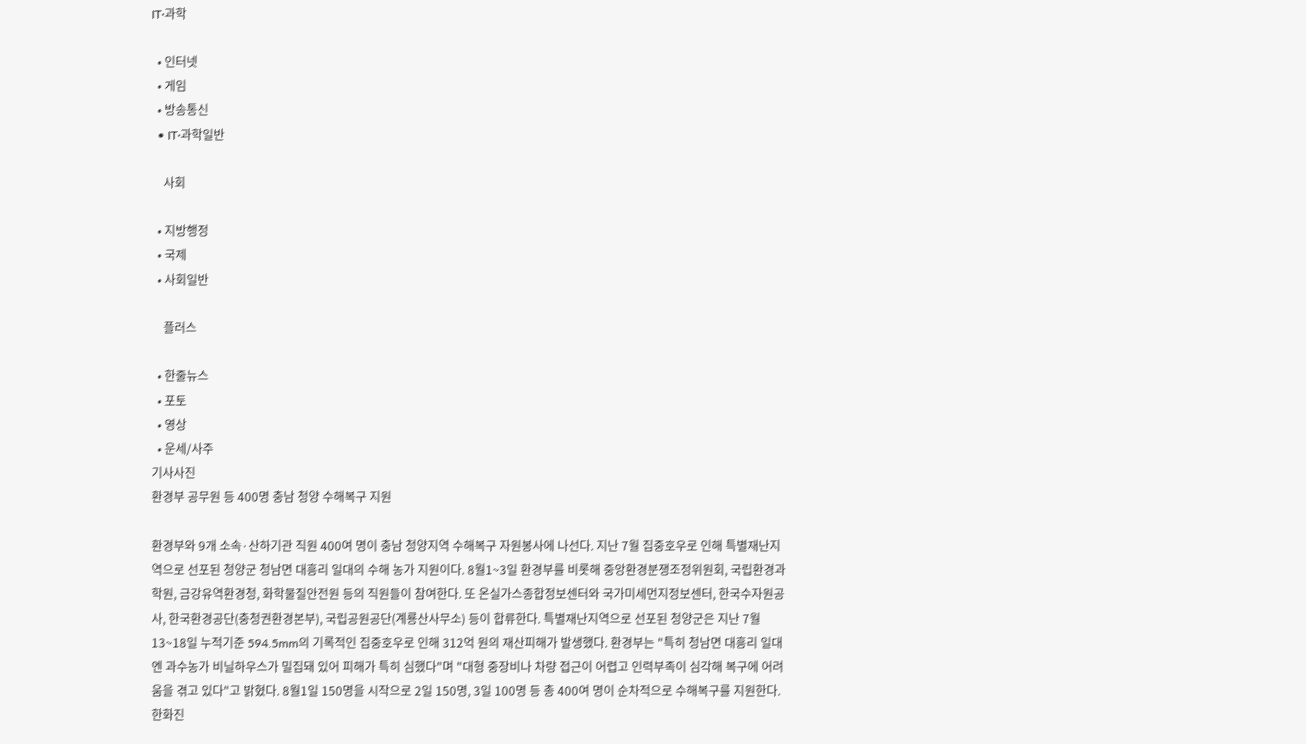IT·과학

  • 인터넷
  • 게임
  • 방송통신
  • IT·과학일반

    사회

  • 지방행정
  • 국제
  • 사회일반

    플러스

  • 한줄뉴스
  • 포토
  • 영상
  • 운세/사주
기사사진
환경부 공무원 등 400명 충남 청양 수해복구 지원

환경부와 9개 소속·산하기관 직원 400여 명이 충남 청양지역 수해복구 자원봉사에 나선다. 지난 7월 집중호우로 인해 특별재난지역으로 선포된 청양군 청남면 대흥리 일대의 수해 농가 지원이다. 8월1~3일 환경부를 비롯해 중앙환경분쟁조정위원회, 국립환경과학원, 금강유역환경청, 화학물질안전원 등의 직원들이 참여한다. 또 온실가스종합정보센터와 국가미세먼지정보센터, 한국수자원공사, 한국환경공단(충청권환경본부), 국립공원공단(계룡산사무소) 등이 합류한다. 특별재난지역으로 선포된 청양군은 지난 7월13~18일 누적기준 594.5mm의 기록적인 집중호우로 인해 312억 원의 재산피해가 발생했다. 환경부는 "특히 청남면 대흥리 일대엔 과수농가 비닐하우스가 밀집돼 있어 피해가 특히 심했다"며 "대형 중장비나 차량 접근이 어렵고 인력부족이 심각해 복구에 어려움을 겪고 있다"고 밝혔다. 8월1일 150명을 시작으로 2일 150명, 3일 100명 등 총 400여 명이 순차적으로 수해복구를 지원한다. 한화진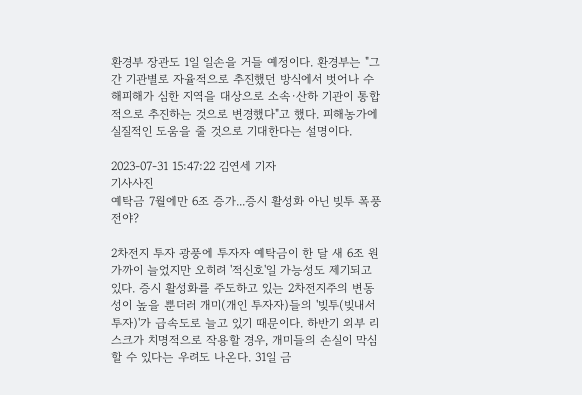환경부 장관도 1일 일손을 거들 예정이다. 환경부는 "그간 기관별로 자율적으로 추진했던 방식에서 벗어나 수해피해가 심한 지역을 대상으로 소속·산하 기관이 통합적으로 추진하는 것으로 변경했다"고 했다. 피해농가에 실질적인 도움을 줄 것으로 기대한다는 설명이다.

2023-07-31 15:47:22 김연세 기자
기사사진
예탁금 7월에만 6조 증가...증시 활성화 아닌 빚투 폭풍전야?

2차전지 투자 광풍에 투자자 예탁금이 한 달 새 6조 원 가까이 늘었지만 오히려 '적신호'일 가능성도 제기되고 있다. 증시 활성화를 주도하고 있는 2차전지주의 변동성이 높을 뿐더러 개미(개인 투자자)들의 '빚투(빚내서 투자)'가 급속도로 늘고 있기 때문이다. 하반기 외부 리스크가 치명적으로 작용할 경우, 개미들의 손실이 막심할 수 있다는 우려도 나온다. 31일 금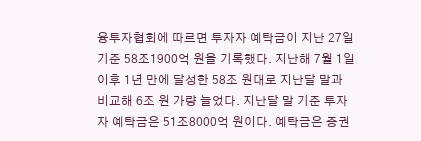융투자협회에 따르면 투자자 예탁금이 지난 27일 기준 58조1900억 원을 기록했다. 지난해 7월 1일 이후 1년 만에 달성한 58조 원대로 지난달 말과 비교해 6조 원 가량 늘었다. 지난달 말 기준 투자자 예탁금은 51조8000억 원이다. 예탁금은 증권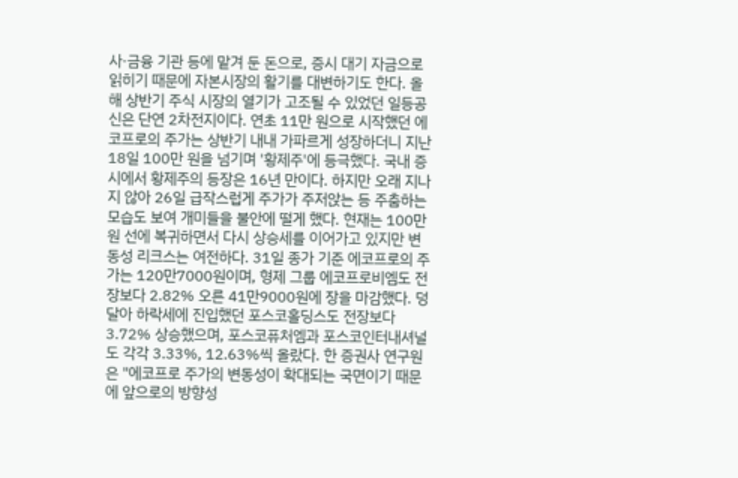사·금융 기관 등에 맡겨 둔 돈으로, 증시 대기 자금으로 읽히기 때문에 자본시장의 활기를 대변하기도 한다. 올해 상반기 주식 시장의 열기가 고조될 수 있었던 일등공신은 단연 2차전지이다. 연초 11만 원으로 시작했던 에코프로의 주가는 상반기 내내 가파르게 성장하더니 지난 18일 100만 원을 넘기며 '황제주'에 등극했다. 국내 증시에서 황제주의 등장은 16년 만이다. 하지만 오래 지나지 않아 26일 급작스럽게 주가가 주저앉는 등 주춤하는 모습도 보여 개미들을 불안에 떨게 했다. 현재는 100만 원 선에 복귀하면서 다시 상승세를 이어가고 있지만 변동성 리크스는 여전하다. 31일 종가 기준 에코프로의 주가는 120만7000원이며, 형제 그룹 에코프로비엠도 전장보다 2.82% 오른 41만9000원에 장을 마감했다. 덩달아 하락세에 진입했던 포스코홀딩스도 전장보다 3.72% 상승했으며, 포스코퓨처엠과 포스코인터내셔널도 각각 3.33%, 12.63%씩 올랐다. 한 증권사 연구원은 "에코프로 주가의 변동성이 확대되는 국면이기 때문에 앞으로의 방향성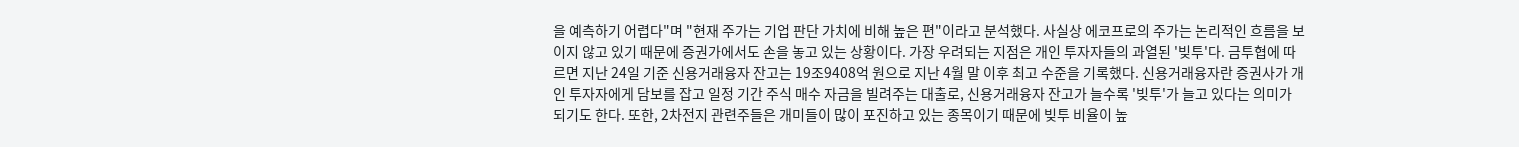을 예측하기 어렵다"며 "현재 주가는 기업 판단 가치에 비해 높은 편"이라고 분석했다. 사실상 에코프로의 주가는 논리적인 흐름을 보이지 않고 있기 때문에 증권가에서도 손을 놓고 있는 상황이다. 가장 우려되는 지점은 개인 투자자들의 과열된 '빚투'다. 금투협에 따르면 지난 24일 기준 신용거래융자 잔고는 19조9408억 원으로 지난 4월 말 이후 최고 수준을 기록했다. 신용거래융자란 증권사가 개인 투자자에게 담보를 잡고 일정 기간 주식 매수 자금을 빌려주는 대출로, 신용거래융자 잔고가 늘수록 '빚투'가 늘고 있다는 의미가 되기도 한다. 또한, 2차전지 관련주들은 개미들이 많이 포진하고 있는 종목이기 때문에 빚투 비율이 높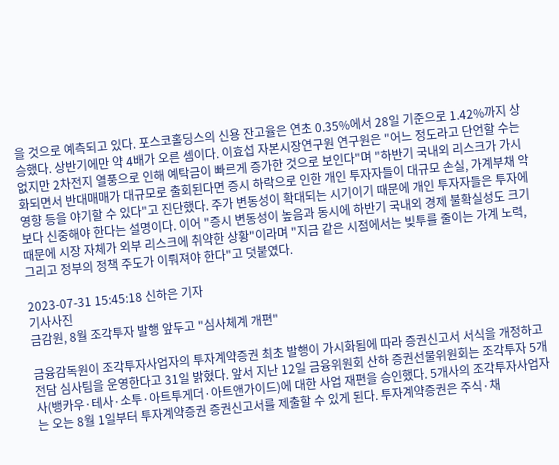을 것으로 예측되고 있다. 포스코홀딩스의 신용 잔고율은 연초 0.35%에서 28일 기준으로 1.42%까지 상승했다. 상반기에만 약 4배가 오른 셈이다. 이효섭 자본시장연구원 연구원은 "어느 정도라고 단언할 수는 없지만 2차전지 열풍으로 인해 예탁금이 빠르게 증가한 것으로 보인다"며 "하반기 국내외 리스크가 가시화되면서 반대매매가 대규모로 출회된다면 증시 하락으로 인한 개인 투자자들이 대규모 손실, 가계부채 악영향 등을 야기할 수 있다"고 진단했다. 주가 변동성이 확대되는 시기이기 때문에 개인 투자자들은 투자에 보다 신중해야 한다는 설명이다. 이어 "증시 변동성이 높음과 동시에 하반기 국내외 경제 불확실성도 크기 때문에 시장 자체가 외부 리스크에 취약한 상황"이라며 "지금 같은 시점에서는 빚투를 줄이는 가계 노력, 그리고 정부의 정책 주도가 이뤄져야 한다"고 덧붙였다.

2023-07-31 15:45:18 신하은 기자
기사사진
금감원, 8월 조각투자 발행 앞두고 "심사체계 개편"

금융감독원이 조각투자사업자의 투자계약증권 최초 발행이 가시화됨에 따라 증권신고서 서식을 개정하고 전담 심사팀을 운영한다고 31일 밝혔다. 앞서 지난 12일 금융위원회 산하 증권선물위원회는 조각투자 5개사(뱅카우·테사·소투·아트투게더·아트앤가이드)에 대한 사업 재편을 승인했다. 5개사의 조각투자사업자는 오는 8월 1일부터 투자계약증권 증권신고서를 제출할 수 있게 된다. 투자계약증권은 주식·채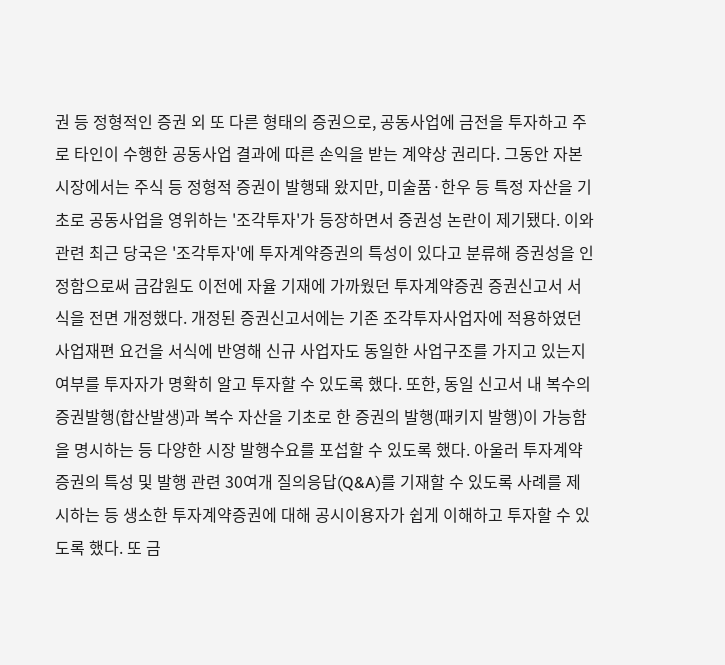권 등 정형적인 증권 외 또 다른 형태의 증권으로, 공동사업에 금전을 투자하고 주로 타인이 수행한 공동사업 결과에 따른 손익을 받는 계약상 권리다. 그동안 자본시장에서는 주식 등 정형적 증권이 발행돼 왔지만, 미술품·한우 등 특정 자산을 기초로 공동사업을 영위하는 '조각투자'가 등장하면서 증권성 논란이 제기됐다. 이와 관련 최근 당국은 '조각투자'에 투자계약증권의 특성이 있다고 분류해 증권성을 인정함으로써 금감원도 이전에 자율 기재에 가까웠던 투자계약증권 증권신고서 서식을 전면 개정했다. 개정된 증권신고서에는 기존 조각투자사업자에 적용하였던 사업재편 요건을 서식에 반영해 신규 사업자도 동일한 사업구조를 가지고 있는지 여부를 투자자가 명확히 알고 투자할 수 있도록 했다. 또한, 동일 신고서 내 복수의 증권발행(합산발생)과 복수 자산을 기초로 한 증권의 발행(패키지 발행)이 가능함을 명시하는 등 다양한 시장 발행수요를 포섭할 수 있도록 했다. 아울러 투자계약증권의 특성 및 발행 관련 30여개 질의응답(Q&A)를 기재할 수 있도록 사례를 제시하는 등 생소한 투자계약증권에 대해 공시이용자가 쉽게 이해하고 투자할 수 있도록 했다. 또 금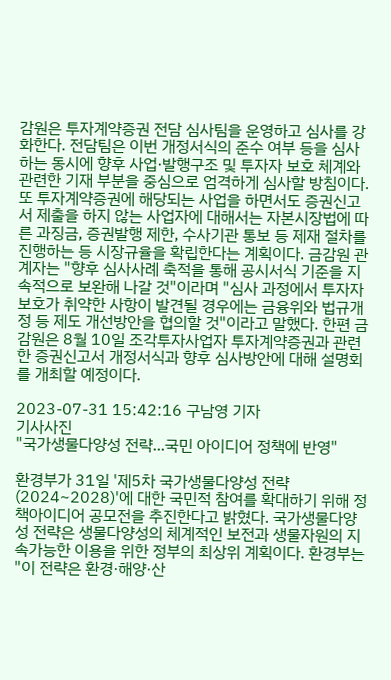감원은 투자계약증권 전담 심사팀을 운영하고 심사를 강화한다. 전담팀은 이번 개정서식의 준수 여부 등을 심사하는 동시에 향후 사업·발행구조 및 투자자 보호 체계와 관련한 기재 부분을 중심으로 엄격하게 심사할 방침이다. 또 투자계약증권에 해당되는 사업을 하면서도 증권신고서 제출을 하지 않는 사업자에 대해서는 자본시장법에 따른 과징금, 증권발행 제한, 수사기관 통보 등 제재 절차를 진행하는 등 시장규율을 확립한다는 계획이다. 금감원 관계자는 "향후 심사사례 축적을 통해 공시서식 기준을 지속적으로 보완해 나갈 것"이라며 "심사 과정에서 투자자 보호가 취약한 사항이 발견될 경우에는 금융위와 법규개정 등 제도 개선방안을 협의할 것"이라고 말했다. 한편 금감원은 8월 10일 조각투자사업자 투자계약증권과 관련한 증권신고서 개정서식과 향후 심사방안에 대해 설명회를 개최할 예정이다.

2023-07-31 15:42:16 구남영 기자
기사사진
"국가생물다양성 전략...국민 아이디어 정책에 반영"

환경부가 31일 '제5차 국가생물다양성 전략(2024~2028)'에 대한 국민적 참여를 확대하기 위해 정책아이디어 공모전을 추진한다고 밝혔다. 국가생물다양성 전략은 생물다양성의 체계적인 보전과 생물자원의 지속가능한 이용을 위한 정부의 최상위 계획이다. 환경부는 "이 전략은 환경·해양·산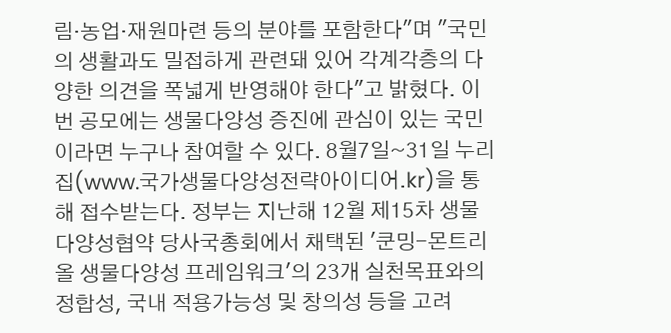림·농업·재원마련 등의 분야를 포함한다"며 "국민의 생활과도 밀접하게 관련돼 있어 각계각층의 다양한 의견을 폭넓게 반영해야 한다"고 밝혔다. 이번 공모에는 생물다양성 증진에 관심이 있는 국민이라면 누구나 참여할 수 있다. 8월7일~31일 누리집(www.국가생물다양성전략아이디어.kr)을 통해 접수받는다. 정부는 지난해 12월 제15차 생물다양성협약 당사국총회에서 채택된 '쿤밍-몬트리올 생물다양성 프레임워크'의 23개 실천목표와의 정합성, 국내 적용가능성 및 창의성 등을 고려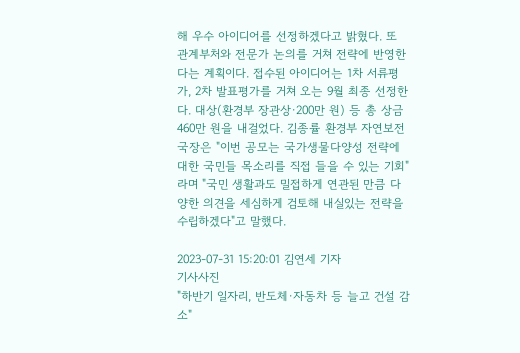해 우수 아이디어를 선정하겠다고 밝혔다. 또 관계부처와 전문가 논의를 거쳐 전략에 반영한다는 계획이다. 접수된 아이디어는 1차 서류평가, 2차 발표평가를 거쳐 오는 9월 최종 선정한다. 대상(환경부 장관상·200만 원) 등 총 상금 460만 원을 내걸었다. 김종률 환경부 자연보전국장은 "이번 공모는 국가생물다양성 전략에 대한 국민들 목소리를 직접 들을 수 있는 기회"라며 "국민 생활과도 밀접하게 연관된 만큼 다양한 의견을 세심하게 검토해 내실있는 전략을 수립하겠다"고 말했다.

2023-07-31 15:20:01 김연세 기자
기사사진
"하반기 일자리, 반도체·자동차 등 늘고 건설 감소"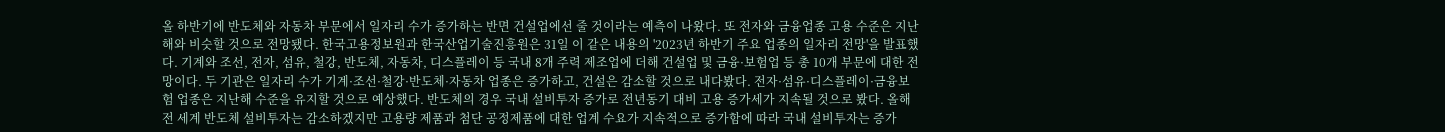올 하반기에 반도체와 자동차 부문에서 일자리 수가 증가하는 반면 건설업에선 줄 것이라는 예측이 나왔다. 또 전자와 금융업종 고용 수준은 지난해와 비슷할 것으로 전망됐다. 한국고용정보원과 한국산업기술진흥원은 31일 이 같은 내용의 '2023년 하반기 주요 업종의 일자리 전망'을 발표했다. 기계와 조선, 전자, 섬유, 철강, 반도체, 자동차, 디스플레이 등 국내 8개 주력 제조업에 더해 건설업 및 금융·보험업 등 총 10개 부문에 대한 전망이다. 두 기관은 일자리 수가 기계·조선·철강·반도체·자동차 업종은 증가하고, 건설은 감소할 것으로 내다봤다. 전자·섬유·디스플레이·금융보험 업종은 지난해 수준을 유지할 것으로 예상했다. 반도체의 경우 국내 설비투자 증가로 전년동기 대비 고용 증가세가 지속될 것으로 봤다. 올해 전 세계 반도체 설비투자는 감소하겠지만 고용량 제품과 첨단 공정제품에 대한 업계 수요가 지속적으로 증가함에 따라 국내 설비투자는 증가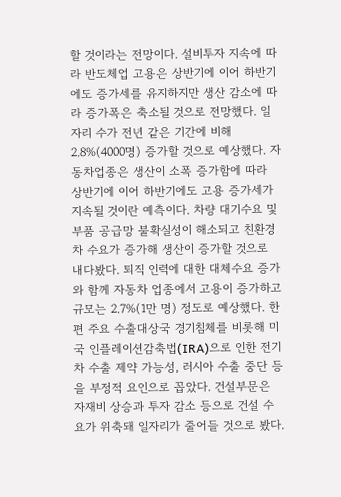할 것이라는 전망이다. 설비투자 지속에 따라 반도체업 고용은 상반기에 이어 하반기에도 증가세를 유지하지만 생산 감소에 따라 증가폭은 축소될 것으로 전망했다. 일자리 수가 전년 같은 기간에 비해 2.8%(4000명) 증가할 것으로 예상했다. 자동차업종은 생산이 소폭 증가함에 따라 상반기에 이어 하반기에도 고용 증가세가 지속될 것이란 예측이다. 차량 대기수요 및 부품 공급망 불확실성이 해소되고 친환경차 수요가 증가해 생산이 증가할 것으로 내다봤다. 퇴직 인력에 대한 대체수요 증가와 함께 자동차 업종에서 고용이 증가하고 규모는 2.7%(1만 명) 정도로 예상했다. 한편 주요 수출대상국 경기침체를 비롯해 미국 인플레이션감축법(IRA)으로 인한 전기차 수출 제약 가능성, 러시아 수출 중단 등을 부정적 요인으로 꼽았다. 건설부문은 자재비 상승과 투자 감소 등으로 건설 수요가 위축돼 일자리가 줄어들 것으로 봤다.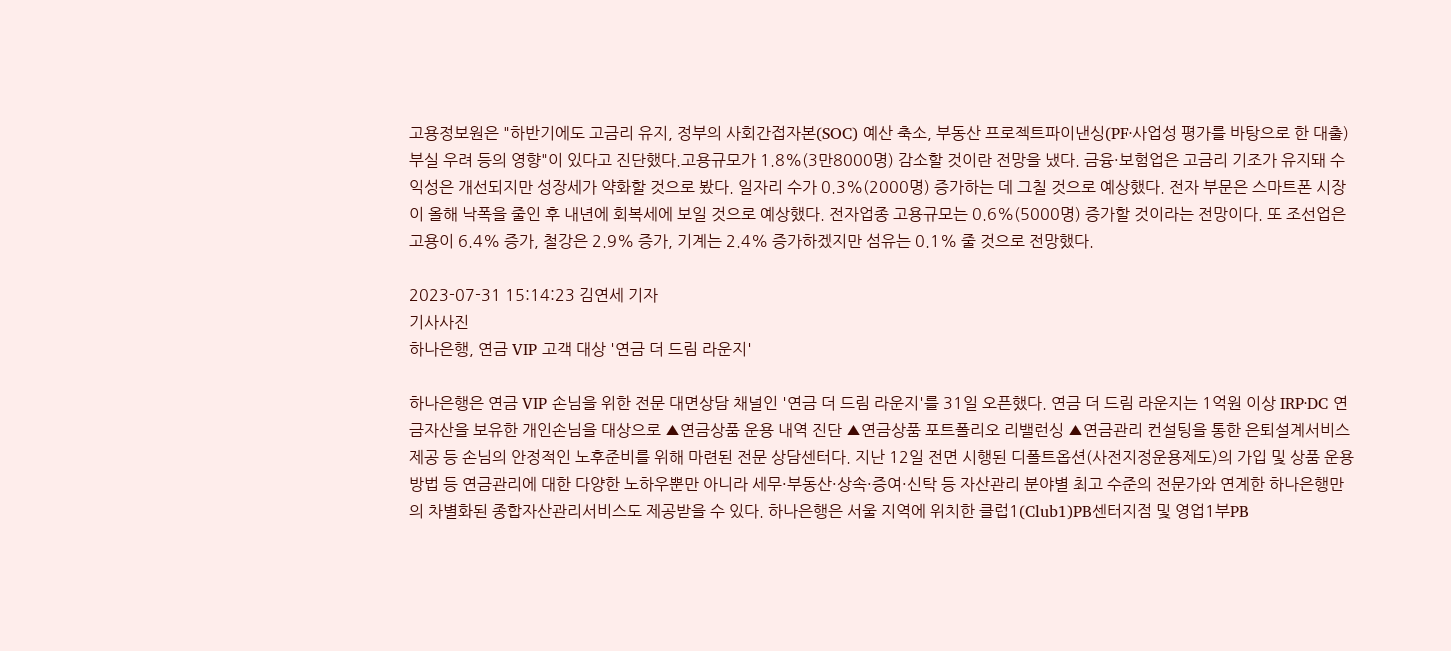고용정보원은 "하반기에도 고금리 유지, 정부의 사회간접자본(SOC) 예산 축소, 부동산 프로젝트파이낸싱(PF·사업성 평가를 바탕으로 한 대출) 부실 우려 등의 영향"이 있다고 진단했다.고용규모가 1.8%(3만8000명) 감소할 것이란 전망을 냈다. 금융·보험업은 고금리 기조가 유지돼 수익성은 개선되지만 성장세가 약화할 것으로 봤다. 일자리 수가 0.3%(2000명) 증가하는 데 그칠 것으로 예상했다. 전자 부문은 스마트폰 시장이 올해 낙폭을 줄인 후 내년에 회복세에 보일 것으로 예상했다. 전자업종 고용규모는 0.6%(5000명) 증가할 것이라는 전망이다. 또 조선업은 고용이 6.4% 증가, 철강은 2.9% 증가, 기계는 2.4% 증가하겠지만 섬유는 0.1% 줄 것으로 전망했다.

2023-07-31 15:14:23 김연세 기자
기사사진
하나은행, 연금 VIP 고객 대상 '연금 더 드림 라운지'

하나은행은 연금 VIP 손님을 위한 전문 대면상담 채널인 '연금 더 드림 라운지'를 31일 오픈했다. 연금 더 드림 라운지는 1억원 이상 IRP·DC 연금자산을 보유한 개인손님을 대상으로 ▲연금상품 운용 내역 진단 ▲연금상품 포트폴리오 리밸런싱 ▲연금관리 컨설팅을 통한 은퇴설계서비스 제공 등 손님의 안정적인 노후준비를 위해 마련된 전문 상담센터다. 지난 12일 전면 시행된 디폴트옵션(사전지정운용제도)의 가입 및 상품 운용방법 등 연금관리에 대한 다양한 노하우뿐만 아니라 세무·부동산·상속·증여·신탁 등 자산관리 분야별 최고 수준의 전문가와 연계한 하나은행만의 차별화된 종합자산관리서비스도 제공받을 수 있다. 하나은행은 서울 지역에 위치한 클럽1(Club1)PB센터지점 및 영업1부PB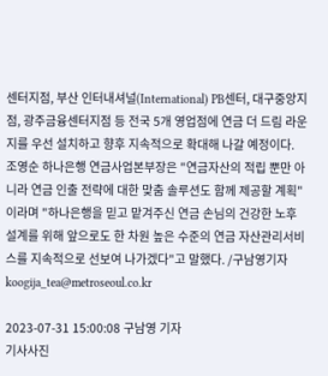센터지점, 부산 인터내셔널(International) PB센터, 대구중앙지점, 광주금융센터지점 등 전국 5개 영업점에 연금 더 드림 라운지를 우선 설치하고 향후 지속적으로 확대해 나갈 예정이다. 조영순 하나은행 연금사업본부장은 "연금자산의 적립 뿐만 아니라 연금 인출 전략에 대한 맞춤 솔루션도 함께 제공할 계획"이라며 "하나은행을 믿고 맡겨주신 연금 손님의 건강한 노후 설계를 위해 앞으로도 한 차원 높은 수준의 연금 자산관리서비스를 지속적으로 선보여 나가겠다"고 말했다. /구남영기자 koogija_tea@metroseoul.co.kr

2023-07-31 15:00:08 구남영 기자
기사사진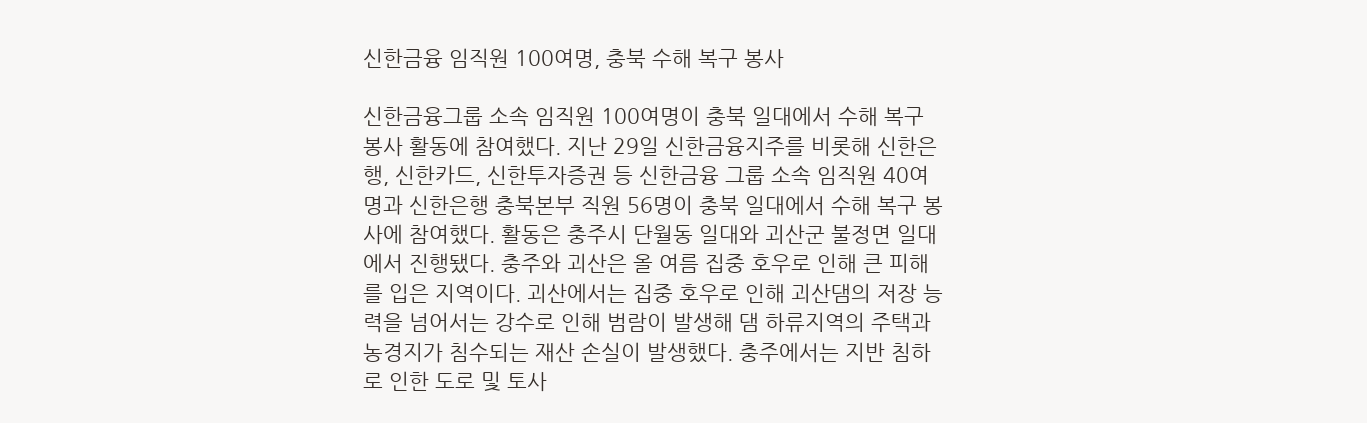신한금융 임직원 100여명, 충북 수해 복구 봉사

신한금융그룹 소속 임직원 100여명이 충북 일대에서 수해 복구 봉사 활동에 참여했다. 지난 29일 신한금융지주를 비롯해 신한은행, 신한카드, 신한투자증권 등 신한금융 그룹 소속 임직원 40여명과 신한은행 충북본부 직원 56명이 충북 일대에서 수해 복구 봉사에 참여했다. 활동은 충주시 단월동 일대와 괴산군 불정면 일대에서 진행됐다. 충주와 괴산은 올 여름 집중 호우로 인해 큰 피해를 입은 지역이다. 괴산에서는 집중 호우로 인해 괴산댐의 저장 능력을 넘어서는 강수로 인해 범람이 발생해 댐 하류지역의 주택과 농경지가 침수되는 재산 손실이 발생했다. 충주에서는 지반 침하로 인한 도로 및 토사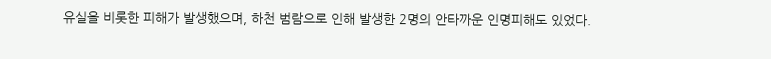유실을 비롯한 피해가 발생했으며, 하천 범람으로 인해 발생한 2명의 안타까운 인명피해도 있었다.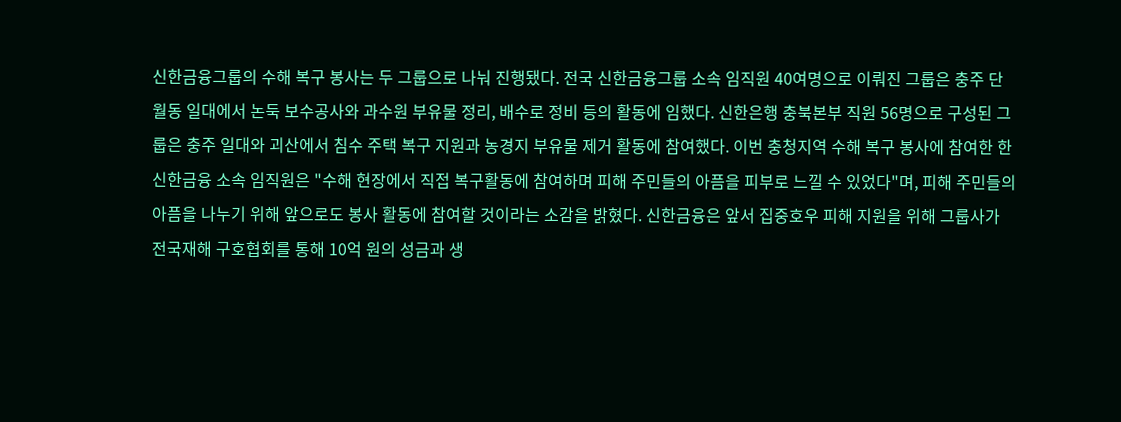신한금융그룹의 수해 복구 봉사는 두 그룹으로 나눠 진행됐다. 전국 신한금융그룹 소속 임직원 40여명으로 이뤄진 그룹은 충주 단월동 일대에서 논둑 보수공사와 과수원 부유물 정리, 배수로 정비 등의 활동에 임했다. 신한은행 충북본부 직원 56명으로 구성된 그룹은 충주 일대와 괴산에서 침수 주택 복구 지원과 농경지 부유물 제거 활동에 참여했다. 이번 충청지역 수해 복구 봉사에 참여한 한 신한금융 소속 임직원은 "수해 현장에서 직접 복구활동에 참여하며 피해 주민들의 아픔을 피부로 느낄 수 있었다"며, 피해 주민들의 아픔을 나누기 위해 앞으로도 봉사 활동에 참여할 것이라는 소감을 밝혔다. 신한금융은 앞서 집중호우 피해 지원을 위해 그룹사가 전국재해 구호협회를 통해 10억 원의 성금과 생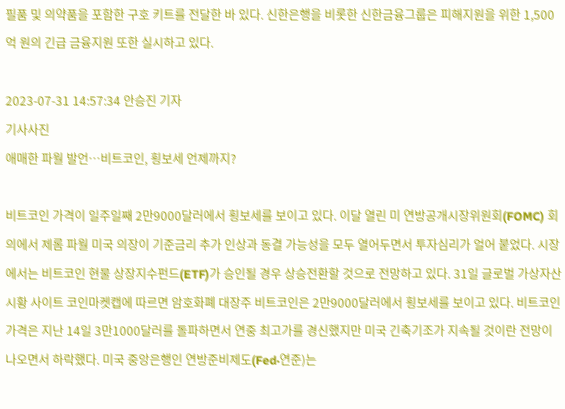필품 및 의약품을 포함한 구호 키트를 전달한 바 있다. 신한은행을 비롯한 신한금융그룹은 피해지원을 위한 1,500억 원의 긴급 금융지원 또한 실시하고 있다.

2023-07-31 14:57:34 안승진 기자
기사사진
애매한 파월 발언…비트코인, 횡보세 언제까지?

비트코인 가격이 일주일째 2만9000달러에서 횡보세를 보이고 있다. 이달 열린 미 연방공개시장위원회(FOMC) 회의에서 제롬 파월 미국 의장이 기준금리 추가 인상과 동결 가능성을 모두 열어두면서 투자심리가 얼어 붙었다. 시장에서는 비트코인 현물 상장지수펀드(ETF)가 승인될 경우 상승전환할 것으로 전망하고 있다. 31일 글로벌 가상자산 시황 사이트 코인마켓캡에 따르면 암호화폐 대장주 비트코인은 2만9000달러에서 횡보세를 보이고 있다. 비트코인 가격은 지난 14일 3만1000달러를 돌파하면서 연중 최고가를 경신했지만 미국 긴축기조가 지속될 것이란 전망이 나오면서 하락했다. 미국 중앙은행인 연방준비제도(Fed·연준)는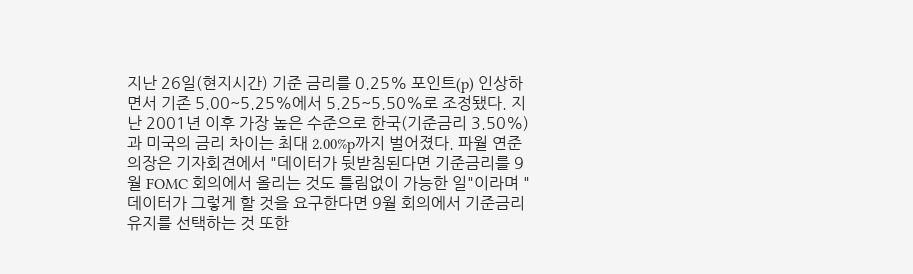지난 26일(현지시간) 기준 금리를 0.25% 포인트(p) 인상하면서 기존 5.00~5.25%에서 5.25~5.50%로 조정됐다. 지난 2001년 이후 가장 높은 수준으로 한국(기준금리 3.50%)과 미국의 금리 차이는 최대 2.00%p까지 벌어졌다. 파월 연준 의장은 기자회견에서 "데이터가 뒷받침된다면 기준금리를 9월 FOMC 회의에서 올리는 것도 틀림없이 가능한 일"이라며 "데이터가 그렇게 할 것을 요구한다면 9월 회의에서 기준금리 유지를 선택하는 것 또한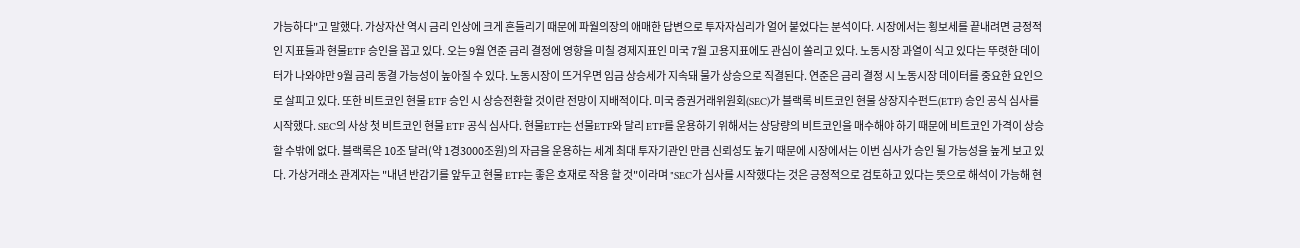가능하다"고 말했다. 가상자산 역시 금리 인상에 크게 흔들리기 때문에 파월의장의 애매한 답변으로 투자자심리가 얼어 붙었다는 분석이다. 시장에서는 횡보세를 끝내려면 긍정적인 지표들과 현물ETF 승인을 꼽고 있다. 오는 9월 연준 금리 결정에 영향을 미칠 경제지표인 미국 7월 고용지표에도 관심이 쏠리고 있다. 노동시장 과열이 식고 있다는 뚜렷한 데이터가 나와야만 9월 금리 동결 가능성이 높아질 수 있다. 노동시장이 뜨거우면 임금 상승세가 지속돼 물가 상승으로 직결된다. 연준은 금리 결정 시 노동시장 데이터를 중요한 요인으로 살피고 있다. 또한 비트코인 현물 ETF 승인 시 상승전환할 것이란 전망이 지배적이다. 미국 증권거래위원회(SEC)가 블랙록 비트코인 현물 상장지수펀드(ETF) 승인 공식 심사를 시작했다. SEC의 사상 첫 비트코인 현물 ETF 공식 심사다. 현물ETF는 선물ETF와 달리 ETF를 운용하기 위해서는 상당량의 비트코인을 매수해야 하기 때문에 비트코인 가격이 상승 할 수밖에 없다. 블랙록은 10조 달러(약 1경3000조원)의 자금을 운용하는 세계 최대 투자기관인 만큼 신뢰성도 높기 때문에 시장에서는 이번 심사가 승인 될 가능성을 높게 보고 있다. 가상거래소 관계자는 "내년 반감기를 앞두고 현물 ETF는 좋은 호재로 작용 할 것"이라며 "SEC가 심사를 시작했다는 것은 긍정적으로 검토하고 있다는 뜻으로 해석이 가능해 현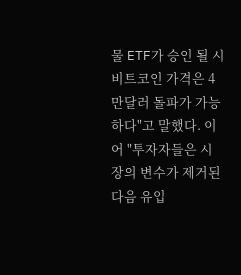물 ETF가 승인 될 시 비트코인 가격은 4만달러 돌파가 가능하다"고 말했다. 이어 "투자자들은 시장의 변수가 제거된 다음 유입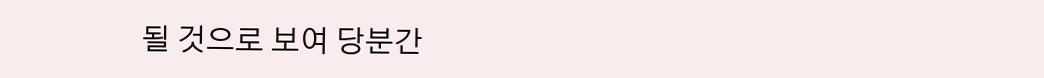될 것으로 보여 당분간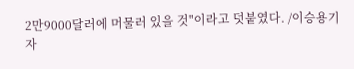2만9000달러에 머물러 있을 것"이라고 덧붙였다. /이승용기자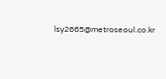lsy2665@metroseoul.co.kr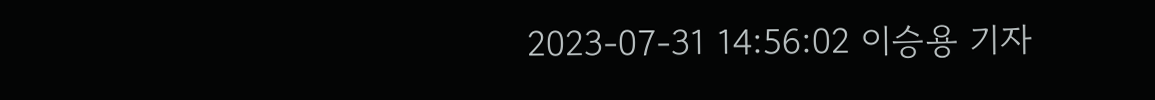2023-07-31 14:56:02 이승용 기자